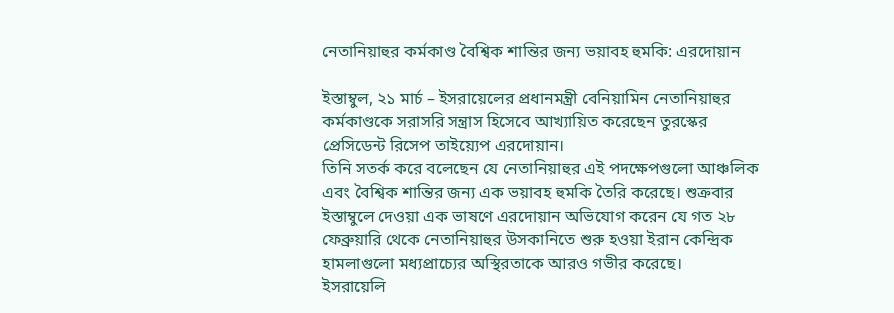নেতানিয়াহুর কর্মকাণ্ড বৈশ্বিক শান্তির জন্য ভয়াবহ হুমকি: এরদোয়ান

ইস্তাম্বুল, ২১ মার্চ – ইসরায়েলের প্রধানমন্ত্রী বেনিয়ামিন নেতানিয়াহুর কর্মকাণ্ডকে সরাসরি সন্ত্রাস হিসেবে আখ্যায়িত করেছেন তুরস্কের প্রেসিডেন্ট রিসেপ তাইয়্যেপ এরদোয়ান।
তিনি সতর্ক করে বলেছেন যে নেতানিয়াহুর এই পদক্ষেপগুলো আঞ্চলিক এবং বৈশ্বিক শান্তির জন্য এক ভয়াবহ হুমকি তৈরি করেছে। শুক্রবার ইস্তাম্বুলে দেওয়া এক ভাষণে এরদোয়ান অভিযোগ করেন যে গত ২৮ ফেব্রুয়ারি থেকে নেতানিয়াহুর উসকানিতে শুরু হওয়া ইরান কেন্দ্রিক হামলাগুলো মধ্যপ্রাচ্যের অস্থিরতাকে আরও গভীর করেছে।
ইসরায়েলি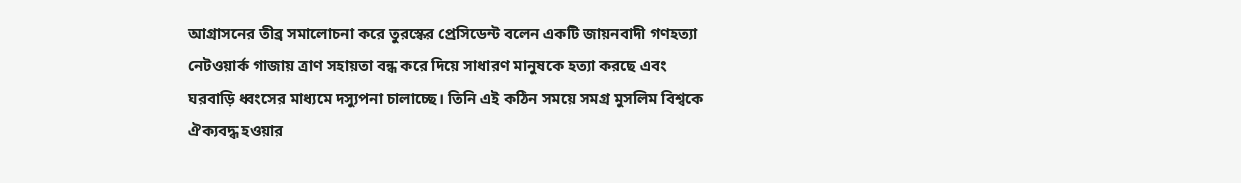আগ্রাসনের তীব্র সমালোচনা করে তুরস্কের প্রেসিডেন্ট বলেন একটি জায়নবাদী গণহত্যা নেটওয়ার্ক গাজায় ত্রাণ সহায়তা বন্ধ করে দিয়ে সাধারণ মানুষকে হত্যা করছে এবং ঘরবাড়ি ধ্বংসের মাধ্যমে দস্যুপনা চালাচ্ছে। তিনি এই কঠিন সময়ে সমগ্র মুসলিম বিশ্বকে ঐক্যবদ্ধ হওয়ার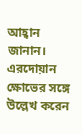আহ্বান জানান। এরদোয়ান ক্ষোভের সঙ্গে উল্লেখ করেন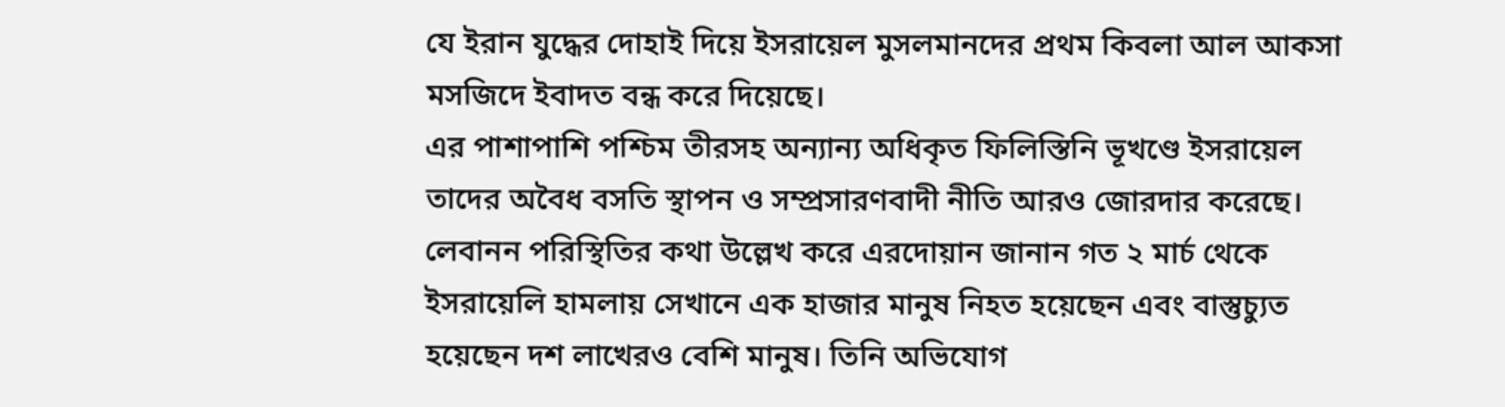যে ইরান যুদ্ধের দোহাই দিয়ে ইসরায়েল মুসলমানদের প্রথম কিবলা আল আকসা মসজিদে ইবাদত বন্ধ করে দিয়েছে।
এর পাশাপাশি পশ্চিম তীরসহ অন্যান্য অধিকৃত ফিলিস্তিনি ভূখণ্ডে ইসরায়েল তাদের অবৈধ বসতি স্থাপন ও সম্প্রসারণবাদী নীতি আরও জোরদার করেছে। লেবানন পরিস্থিতির কথা উল্লেখ করে এরদোয়ান জানান গত ২ মার্চ থেকে ইসরায়েলি হামলায় সেখানে এক হাজার মানুষ নিহত হয়েছেন এবং বাস্তুচ্যুত হয়েছেন দশ লাখেরও বেশি মানুষ। তিনি অভিযোগ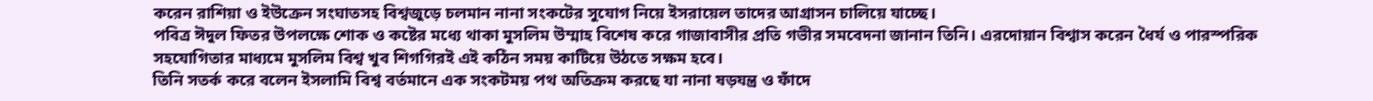করেন রাশিয়া ও ইউক্রেন সংঘাতসহ বিশ্বজুড়ে চলমান নানা সংকটের সুযোগ নিয়ে ইসরায়েল তাদের আগ্রাসন চালিয়ে যাচ্ছে।
পবিত্র ঈদুল ফিতর উপলক্ষে শোক ও কষ্টের মধ্যে থাকা মুসলিম উম্মাহ বিশেষ করে গাজাবাসীর প্রতি গভীর সমবেদনা জানান তিনি। এরদোয়ান বিশ্বাস করেন ধৈর্য ও পারস্পরিক সহযোগিতার মাধ্যমে মুসলিম বিশ্ব খুব শিগগিরই এই কঠিন সময় কাটিয়ে উঠতে সক্ষম হবে।
তিনি সতর্ক করে বলেন ইসলামি বিশ্ব বর্তমানে এক সংকটময় পথ অতিক্রম করছে যা নানা ষড়যন্ত্র ও ফাঁদে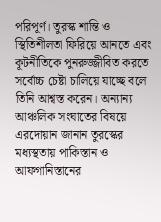পরিপূর্ণ। তুরস্ক শান্তি ও স্থিতিশীলতা ফিরিয়ে আনতে এবং কূটনীতিকে পুনরুজ্জীবিত করতে সর্বোচ্চ চেষ্টা চালিয়ে যাচ্ছে বলে তিনি আশ্বস্ত করেন। অন্যান্য আঞ্চলিক সংঘাতের বিষয়ে এরদোয়ান জানান তুরস্কের মধ্যস্থতায় পাকিস্তান ও আফগানিস্তানের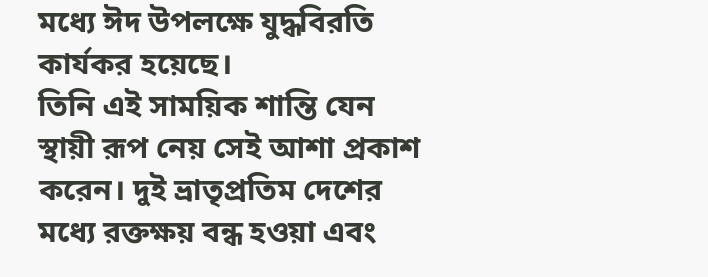মধ্যে ঈদ উপলক্ষে যুদ্ধবিরতি কার্যকর হয়েছে।
তিনি এই সাময়িক শান্তি যেন স্থায়ী রূপ নেয় সেই আশা প্রকাশ করেন। দুই ভ্রাতৃপ্রতিম দেশের মধ্যে রক্তক্ষয় বন্ধ হওয়া এবং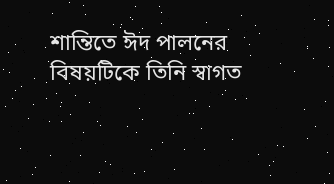শান্তিতে ঈদ পালনের বিষয়টিকে তিনি স্বাগত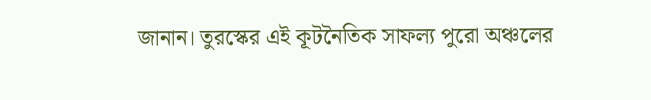জানান। তুরস্কের এই কূটনৈতিক সাফল্য পুরো অঞ্চলের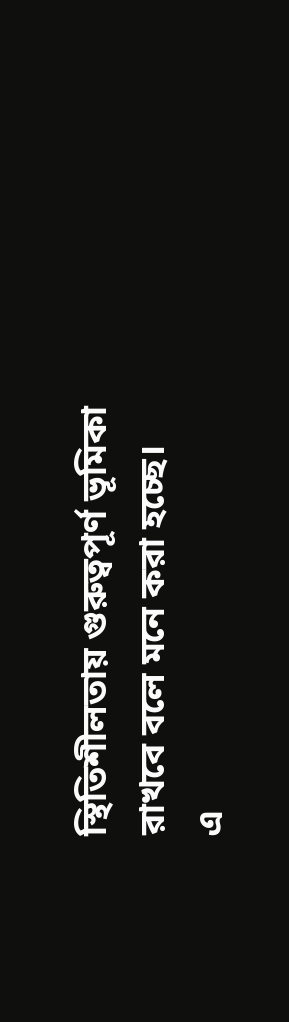স্থিতিশীলতায় গুরুত্বপূর্ণ ভূমিকা রাখবে বলে মনে করা হচ্ছে।
এ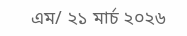এম/ ২১ মার্চ ২০২৬